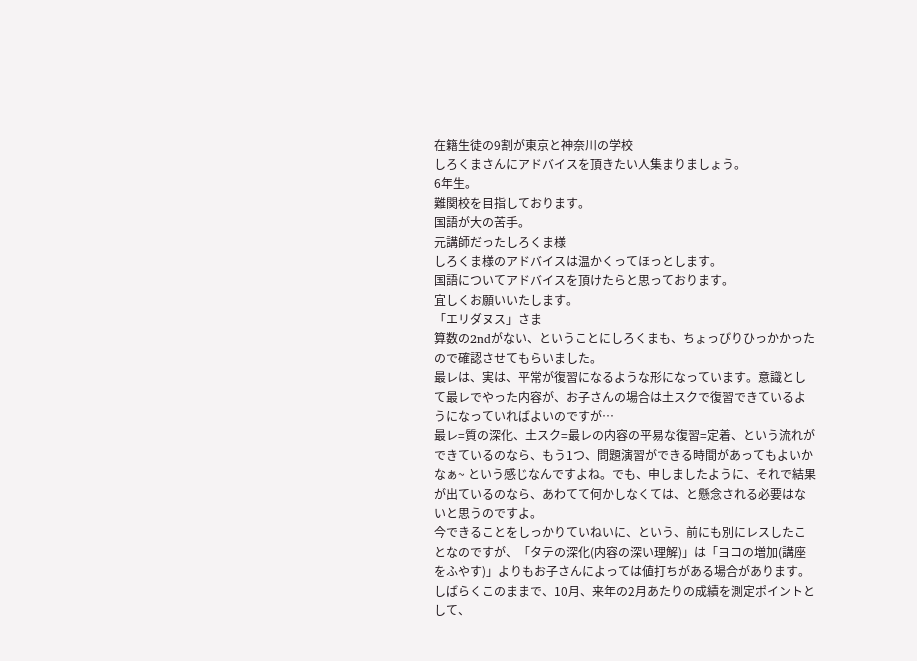在籍生徒の9割が東京と神奈川の学校
しろくまさんにアドバイスを頂きたい人集まりましょう。
6年生。
難関校を目指しております。
国語が大の苦手。
元講師だったしろくま様
しろくま様のアドバイスは温かくってほっとします。
国語についてアドバイスを頂けたらと思っております。
宜しくお願いいたします。
「エリダヌス」さま
算数の2ndがない、ということにしろくまも、ちょっぴりひっかかったので確認させてもらいました。
最レは、実は、平常が復習になるような形になっています。意識として最レでやった内容が、お子さんの場合は土スクで復習できているようになっていればよいのですが…
最レ=質の深化、土スク=最レの内容の平易な復習=定着、という流れができているのなら、もう1つ、問題演習ができる時間があってもよいかなぁ~ という感じなんですよね。でも、申しましたように、それで結果が出ているのなら、あわてて何かしなくては、と懸念される必要はないと思うのですよ。
今できることをしっかりていねいに、という、前にも別にレスしたことなのですが、「タテの深化(内容の深い理解)」は「ヨコの増加(講座をふやす)」よりもお子さんによっては値打ちがある場合があります。しばらくこのままで、10月、来年の2月あたりの成績を測定ポイントとして、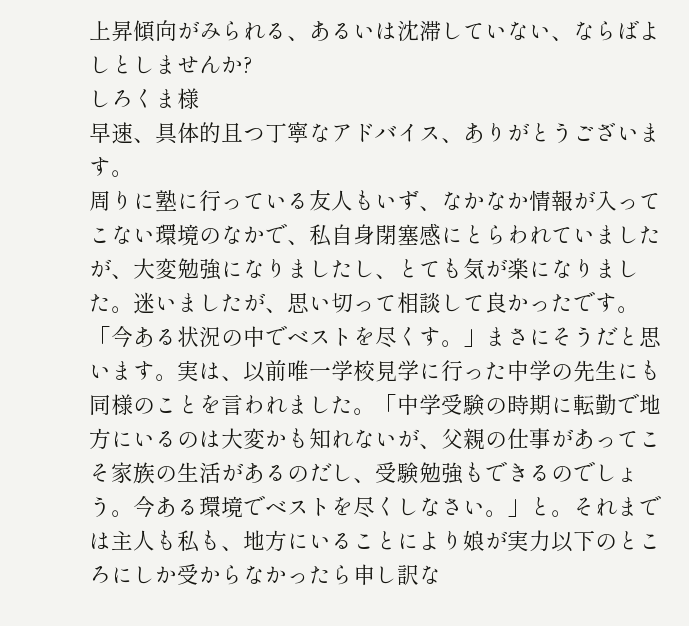上昇傾向がみられる、あるいは沈滞していない、ならばよしとしませんか?
しろくま様
早速、具体的且つ丁寧なアドバイス、ありがとうございます。
周りに塾に行っている友人もいず、なかなか情報が入ってこない環境のなかで、私自身閉塞感にとらわれていましたが、大変勉強になりましたし、とても気が楽になりました。迷いましたが、思い切って相談して良かったです。
「今ある状況の中でベストを尽くす。」まさにそうだと思います。実は、以前唯一学校見学に行った中学の先生にも同様のことを言われました。「中学受験の時期に転勤で地方にいるのは大変かも知れないが、父親の仕事があってこそ家族の生活があるのだし、受験勉強もできるのでしょう。今ある環境でベストを尽くしなさい。」と。それまでは主人も私も、地方にいることにより娘が実力以下のところにしか受からなかったら申し訳な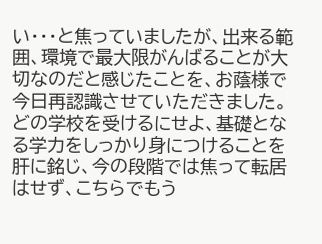い・・・と焦っていましたが、出来る範囲、環境で最大限がんばることが大切なのだと感じたことを、お蔭様で今日再認識させていただきました。
どの学校を受けるにせよ、基礎となる学力をしっかり身につけることを肝に銘じ、今の段階では焦って転居はせず、こちらでもう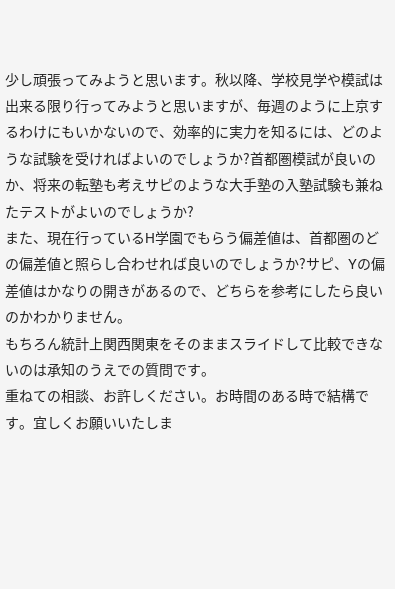少し頑張ってみようと思います。秋以降、学校見学や模試は出来る限り行ってみようと思いますが、毎週のように上京するわけにもいかないので、効率的に実力を知るには、どのような試験を受ければよいのでしょうか?首都圏模試が良いのか、将来の転塾も考えサピのような大手塾の入塾試験も兼ねたテストがよいのでしょうか?
また、現在行っているH学園でもらう偏差値は、首都圏のどの偏差値と照らし合わせれば良いのでしょうか?サピ、Yの偏差値はかなりの開きがあるので、どちらを参考にしたら良いのかわかりません。
もちろん統計上関西関東をそのままスライドして比較できないのは承知のうえでの質問です。
重ねての相談、お許しください。お時間のある時で結構です。宜しくお願いいたしま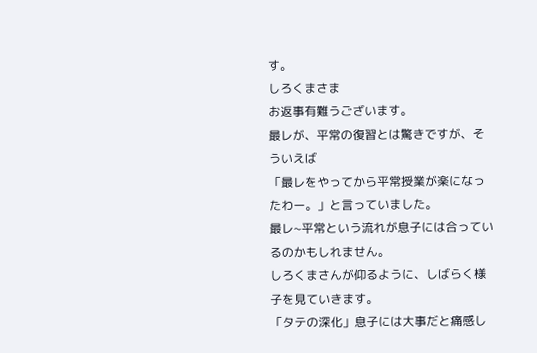す。
しろくまさま
お返事有難うございます。
最レが、平常の復習とは驚きですが、そういえば
「最レをやってから平常授業が楽になったわー。」と言っていました。
最レ~平常という流れが息子には合っているのかもしれません。
しろくまさんが仰るように、しばらく様子を見ていきます。
「タテの深化」息子には大事だと痛感し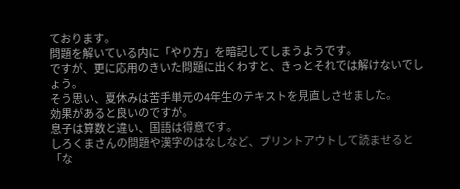ております。
問題を解いている内に「やり方」を暗記してしまうようです。
ですが、更に応用のきいた問題に出くわすと、きっとそれでは解けないでしょう。
そう思い、夏休みは苦手単元の4年生のテキストを見直しさせました。
効果があると良いのですが。
息子は算数と違い、国語は得意です。
しろくまさんの問題や漢字のはなしなど、プリントアウトして読ませると
「な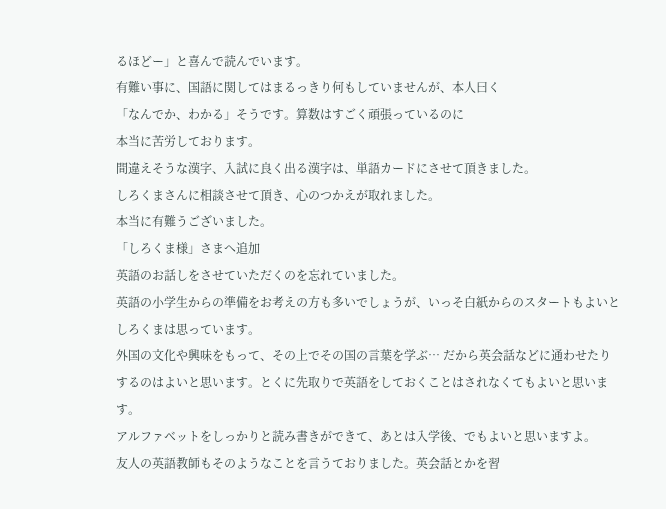るほどー」と喜んで読んでいます。
有難い事に、国語に関してはまるっきり何もしていませんが、本人曰く
「なんでか、わかる」そうです。算数はすごく頑張っているのに
本当に苦労しております。
間違えそうな漢字、入試に良く出る漢字は、単語カードにさせて頂きました。
しろくまさんに相談させて頂き、心のつかえが取れました。
本当に有難うございました。
「しろくま様」さまへ追加
英語のお話しをさせていただくのを忘れていました。
英語の小学生からの準備をお考えの方も多いでしょうが、いっそ白紙からのスタートもよいとしろくまは思っています。
外国の文化や興味をもって、その上でその国の言葉を学ぶ… だから英会話などに通わせたりするのはよいと思います。とくに先取りで英語をしておくことはされなくてもよいと思います。
アルファベットをしっかりと読み書きができて、あとは入学後、でもよいと思いますよ。
友人の英語教師もそのようなことを言うておりました。英会話とかを習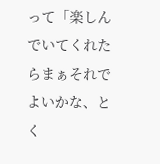って「楽しんでいてくれたらまぁそれでよいかな、とく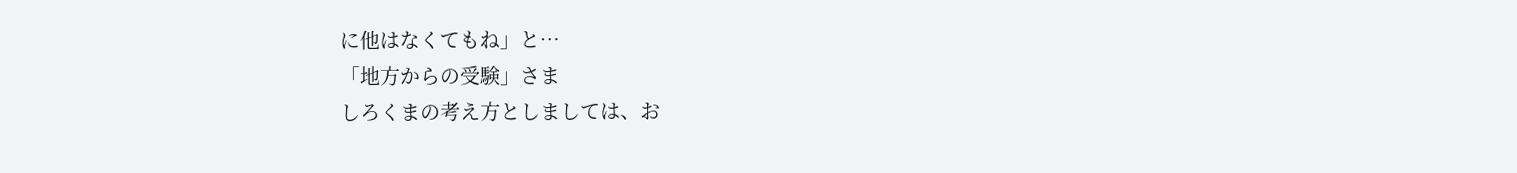に他はなくてもね」と…
「地方からの受験」さま
しろくまの考え方としましては、お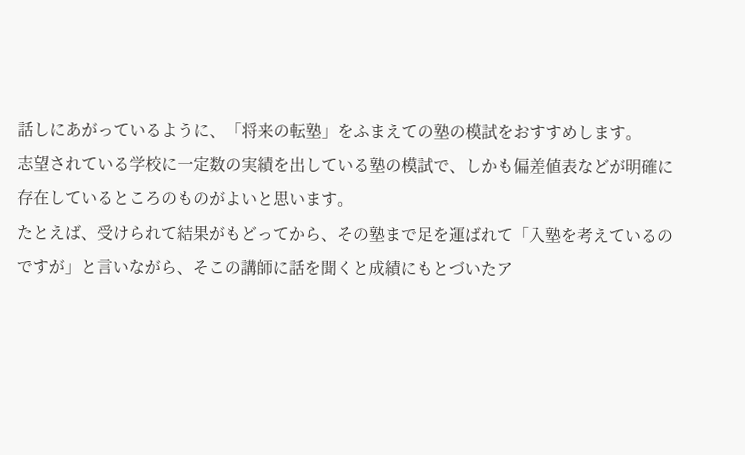話しにあがっているように、「将来の転塾」をふまえての塾の模試をおすすめします。
志望されている学校に一定数の実績を出している塾の模試で、しかも偏差値表などが明確に存在しているところのものがよいと思います。
たとえば、受けられて結果がもどってから、その塾まで足を運ばれて「入塾を考えているのですが」と言いながら、そこの講師に話を聞くと成績にもとづいたア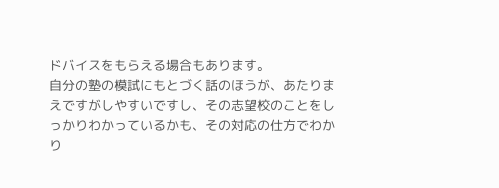ドバイスをもらえる場合もあります。
自分の塾の模試にもとづく話のほうが、あたりまえですがしやすいですし、その志望校のことをしっかりわかっているかも、その対応の仕方でわかり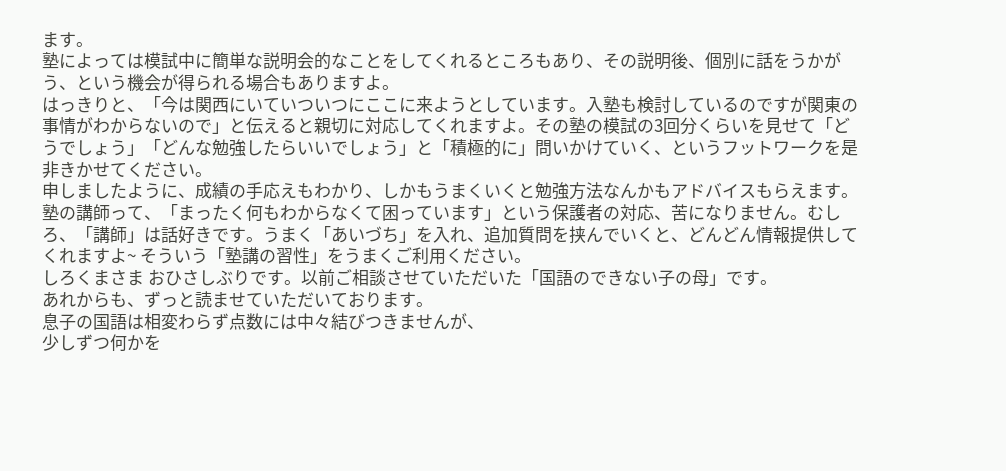ます。
塾によっては模試中に簡単な説明会的なことをしてくれるところもあり、その説明後、個別に話をうかがう、という機会が得られる場合もありますよ。
はっきりと、「今は関西にいていついつにここに来ようとしています。入塾も検討しているのですが関東の事情がわからないので」と伝えると親切に対応してくれますよ。その塾の模試の3回分くらいを見せて「どうでしょう」「どんな勉強したらいいでしょう」と「積極的に」問いかけていく、というフットワークを是非きかせてください。
申しましたように、成績の手応えもわかり、しかもうまくいくと勉強方法なんかもアドバイスもらえます。
塾の講師って、「まったく何もわからなくて困っています」という保護者の対応、苦になりません。むしろ、「講師」は話好きです。うまく「あいづち」を入れ、追加質問を挟んでいくと、どんどん情報提供してくれますよ~ そういう「塾講の習性」をうまくご利用ください。
しろくまさま おひさしぶりです。以前ご相談させていただいた「国語のできない子の母」です。
あれからも、ずっと読ませていただいております。
息子の国語は相変わらず点数には中々結びつきませんが、
少しずつ何かを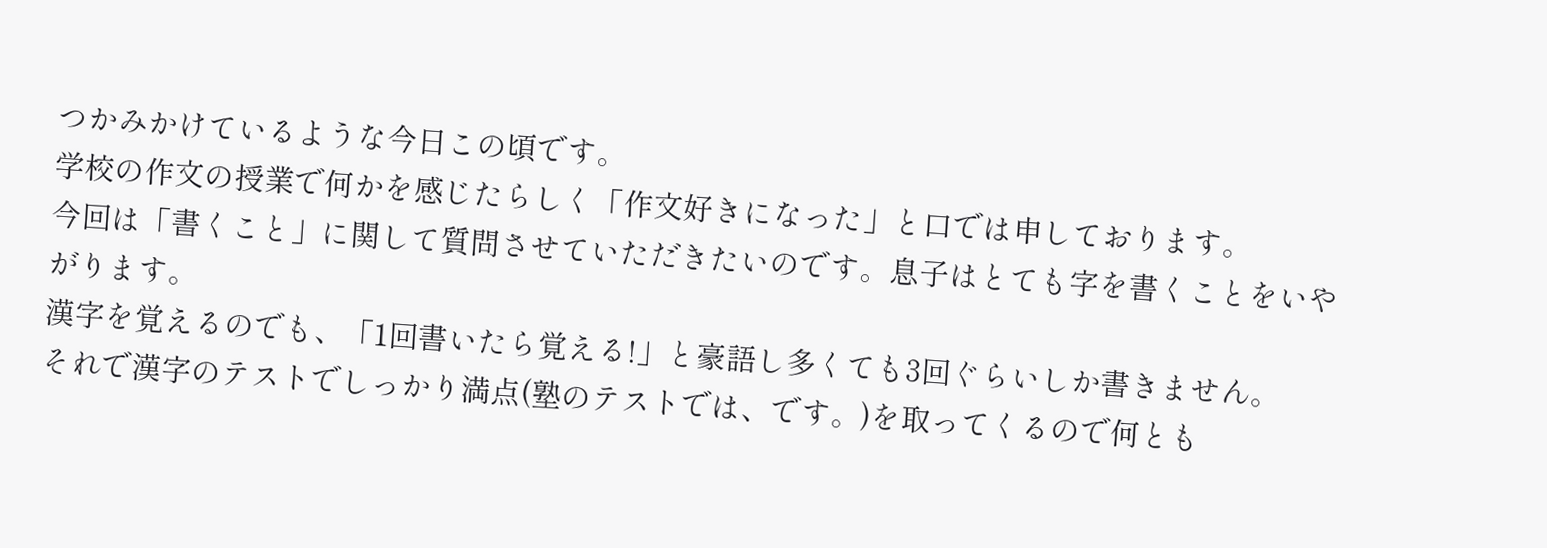つかみかけているような今日この頃です。
学校の作文の授業で何かを感じたらしく「作文好きになった」と口では申しております。
今回は「書くこと」に関して質問させていただきたいのです。息子はとても字を書くことをいやがります。
漢字を覚えるのでも、「1回書いたら覚える!」と豪語し多くても3回ぐらいしか書きません。
それで漢字のテストでしっかり満点(塾のテストでは、です。)を取ってくるので何とも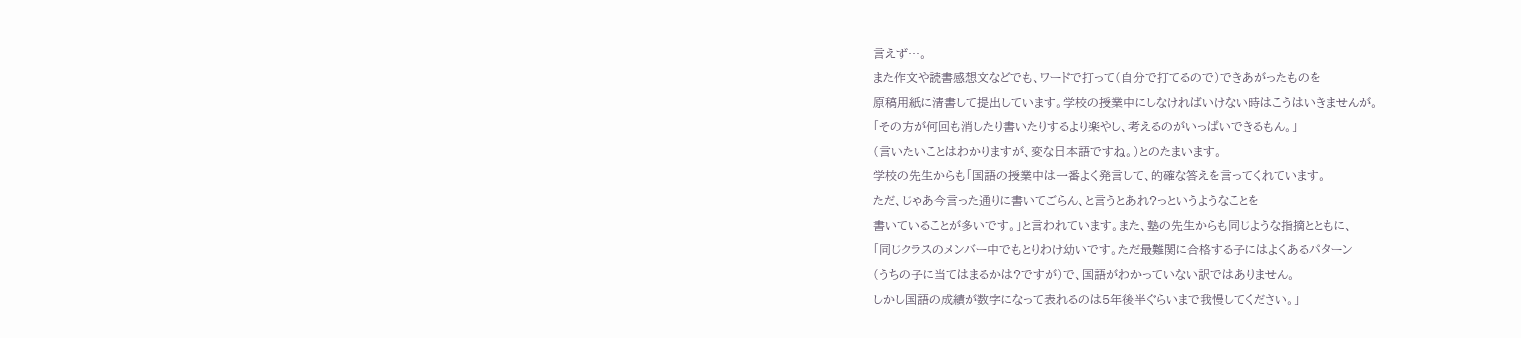言えず…。
また作文や読書感想文などでも、ワードで打って(自分で打てるので)できあがったものを
原稿用紙に清書して提出しています。学校の授業中にしなければいけない時はこうはいきませんが。
「その方が何回も消したり書いたりするより楽やし、考えるのがいっぱいできるもん。」
(言いたいことはわかりますが、変な日本語ですね。)とのたまいます。
学校の先生からも「国語の授業中は一番よく発言して、的確な答えを言ってくれています。
ただ、じゃあ今言った通りに書いてごらん、と言うとあれ?っというようなことを
書いていることが多いです。」と言われています。また、塾の先生からも同じような指摘とともに、
「同じクラスのメンバー中でもとりわけ幼いです。ただ最難関に合格する子にはよくあるパターン
(うちの子に当てはまるかは?ですが)で、国語がわかっていない訳ではありません。
しかし国語の成績が数字になって表れるのは5年後半ぐらいまで我慢してください。」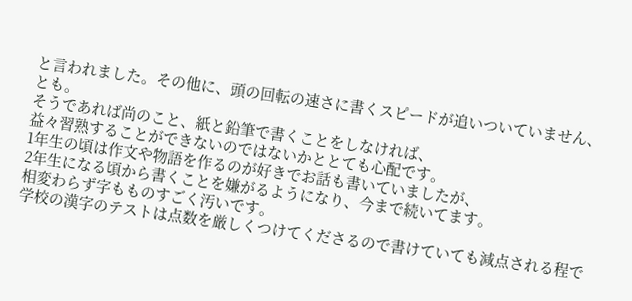と言われました。その他に、頭の回転の速さに書くスピードが追いついていません、とも。
そうであれば尚のこと、紙と鉛筆で書くことをしなければ、
益々習熟することができないのではないかととても心配です。
1年生の頃は作文や物語を作るのが好きでお話も書いていましたが、
2年生になる頃から書くことを嫌がるようになり、今まで続いてます。
相変わらず字もものすごく汚いです。
学校の漢字のテストは点数を厳しくつけてくださるので書けていても減点される程で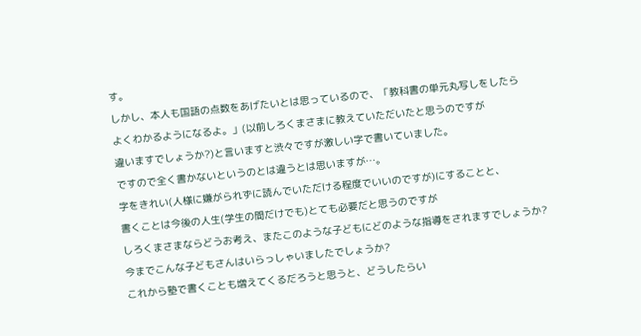す。
しかし、本人も国語の点数をあげたいとは思っているので、「教科書の単元丸写しをしたら
よくわかるようになるよ。」(以前しろくまさまに教えていただいたと思うのですが
違いますでしょうか?)と言いますと渋々ですが激しい字で書いていました。
ですので全く書かないというのとは違うとは思いますが…。
字をきれい(人様に嫌がられずに読んでいただける程度でいいのですが)にすることと、
書くことは今後の人生(学生の間だけでも)とても必要だと思うのですが
しろくまさまならどうお考え、またこのような子どもにどのような指導をされますでしょうか?
今までこんな子どもさんはいらっしゃいましたでしょうか?
これから塾で書くことも増えてくるだろうと思うと、どうしたらい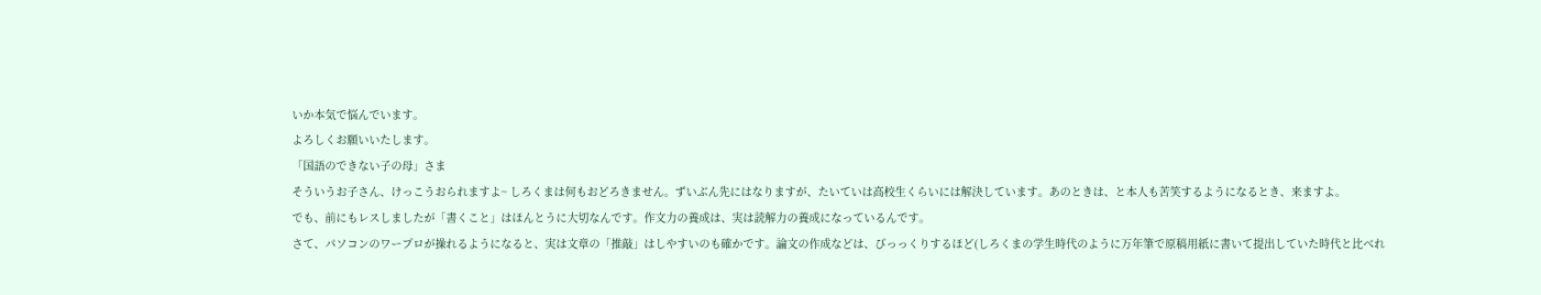いか本気で悩んでいます。
よろしくお願いいたします。
「国語のできない子の母」さま
そういうお子さん、けっこうおられますよ~ しろくまは何もおどろきません。ずいぶん先にはなりますが、たいていは高校生くらいには解決しています。あのときは、と本人も苦笑するようになるとき、来ますよ。
でも、前にもレスしましたが「書くこと」はほんとうに大切なんです。作文力の養成は、実は読解力の養成になっているんです。
さて、パソコンのワープロが操れるようになると、実は文章の「推敲」はしやすいのも確かです。論文の作成などは、びっっくりするほど(しろくまの学生時代のように万年筆で原稿用紙に書いて提出していた時代と比べれ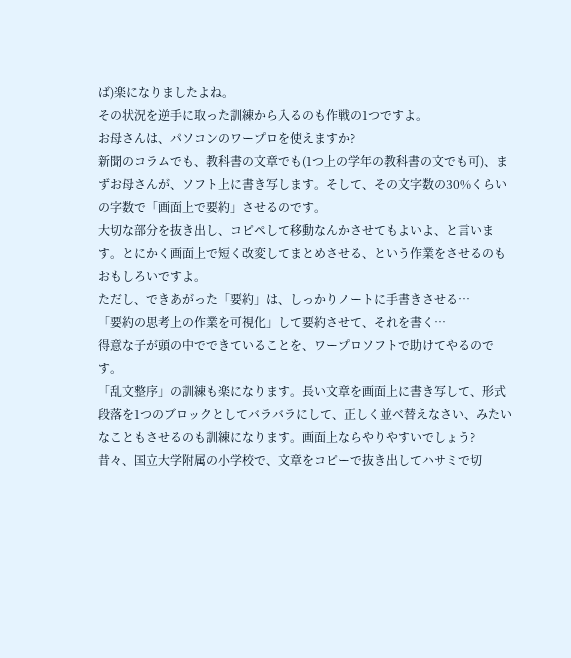ば)楽になりましたよね。
その状況を逆手に取った訓練から入るのも作戦の1つですよ。
お母さんは、パソコンのワープロを使えますか?
新聞のコラムでも、教科書の文章でも(1つ上の学年の教科書の文でも可)、まずお母さんが、ソフト上に書き写します。そして、その文字数の30%くらいの字数で「画面上で要約」させるのです。
大切な部分を抜き出し、コピペして移動なんかさせてもよいよ、と言います。とにかく画面上で短く改変してまとめさせる、という作業をさせるのもおもしろいですよ。
ただし、できあがった「要約」は、しっかりノートに手書きさせる…
「要約の思考上の作業を可視化」して要約させて、それを書く…
得意な子が頭の中でできていることを、ワープロソフトで助けてやるのです。
「乱文整序」の訓練も楽になります。長い文章を画面上に書き写して、形式段落を1つのブロックとしてバラバラにして、正しく並べ替えなさい、みたいなこともさせるのも訓練になります。画面上ならやりやすいでしょう?
昔々、国立大学附属の小学校で、文章をコピーで抜き出してハサミで切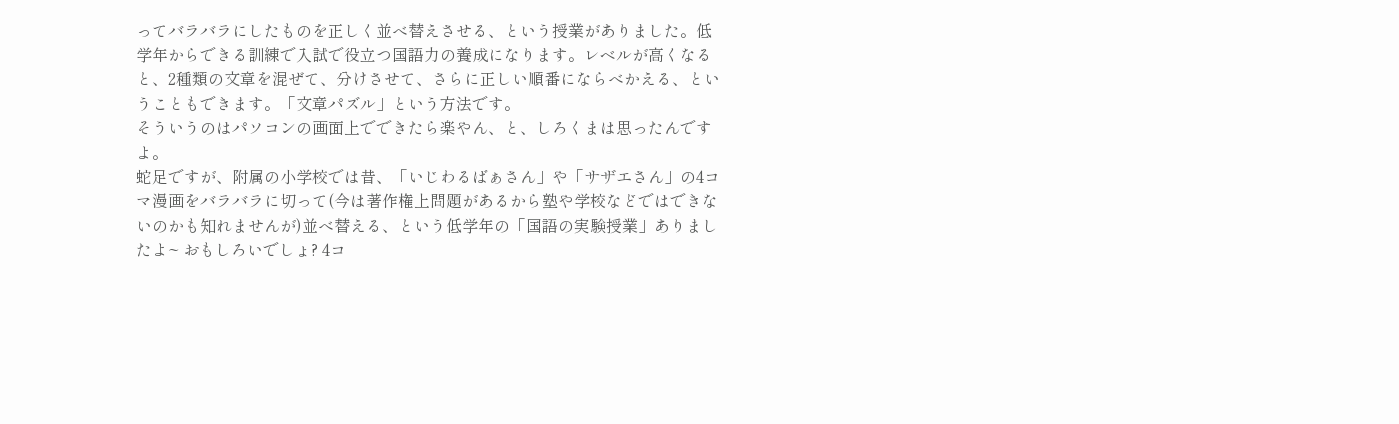ってバラバラにしたものを正しく並べ替えさせる、という授業がありました。低学年からできる訓練で入試で役立つ国語力の養成になります。レベルが高くなると、2種類の文章を混ぜて、分けさせて、さらに正しい順番にならべかえる、ということもできます。「文章パズル」という方法です。
そういうのはパソコンの画面上でできたら楽やん、と、しろくまは思ったんですよ。
蛇足ですが、附属の小学校では昔、「いじわるばぁさん」や「サザエさん」の4コマ漫画をバラバラに切って(今は著作権上問題があるから塾や学校などではできないのかも知れませんが)並べ替える、という低学年の「国語の実験授業」ありましたよ~ おもしろいでしょ? 4コ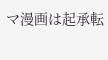マ漫画は起承転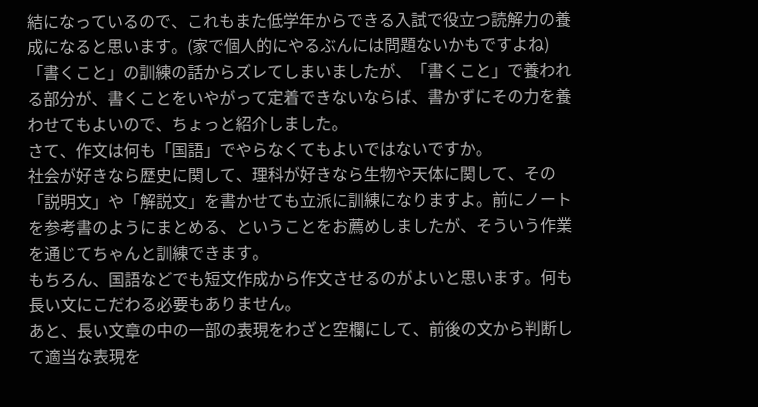結になっているので、これもまた低学年からできる入試で役立つ読解力の養成になると思います。(家で個人的にやるぶんには問題ないかもですよね)
「書くこと」の訓練の話からズレてしまいましたが、「書くこと」で養われる部分が、書くことをいやがって定着できないならば、書かずにその力を養わせてもよいので、ちょっと紹介しました。
さて、作文は何も「国語」でやらなくてもよいではないですか。
社会が好きなら歴史に関して、理科が好きなら生物や天体に関して、その「説明文」や「解説文」を書かせても立派に訓練になりますよ。前にノートを参考書のようにまとめる、ということをお薦めしましたが、そういう作業を通じてちゃんと訓練できます。
もちろん、国語などでも短文作成から作文させるのがよいと思います。何も長い文にこだわる必要もありません。
あと、長い文章の中の一部の表現をわざと空欄にして、前後の文から判断して適当な表現を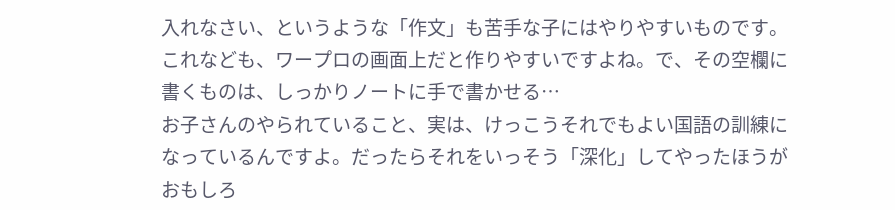入れなさい、というような「作文」も苦手な子にはやりやすいものです。
これなども、ワープロの画面上だと作りやすいですよね。で、その空欄に書くものは、しっかりノートに手で書かせる…
お子さんのやられていること、実は、けっこうそれでもよい国語の訓練になっているんですよ。だったらそれをいっそう「深化」してやったほうがおもしろ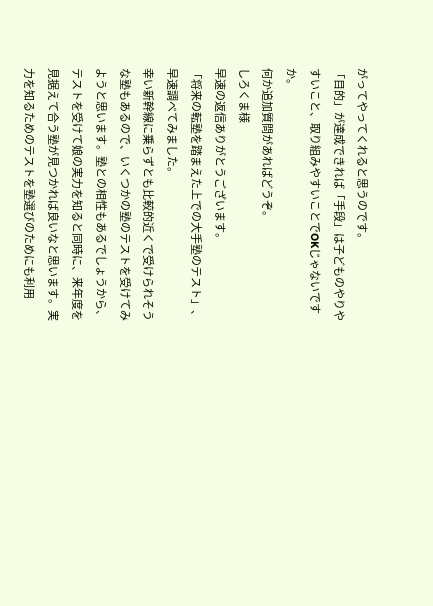がってやってくれると思うのです。
「目的」が達成できれば「手段」は子どものやりやすいこと、取り組みやすいことでOKじゃないですか。
何か追加質問があればどうぞ。
しろくま様
早速の返信ありがとうございます。
「将来の転塾を踏まえた上での大手塾のテスト」、早速調べてみました。
幸い新幹線に乗らずとも比較的近くで受けられそうな塾もあるので、いくつかの塾のテストを受けてみようと思います。塾との相性もあるでしょうから、テストを受けて娘の実力を知ると同時に、来年度を見据えて合う塾が見つかれば良いなと思います。実力を知るためのテストを塾選びのためにも利用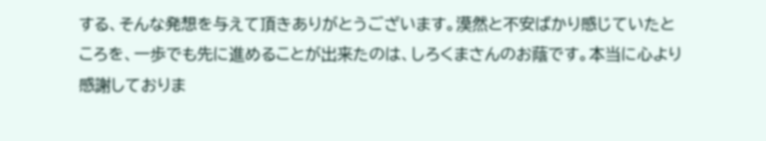する、そんな発想を与えて頂きありがとうございます。漠然と不安ばかり感じていたところを、一歩でも先に進めることが出来たのは、しろくまさんのお蔭です。本当に心より感謝しておりま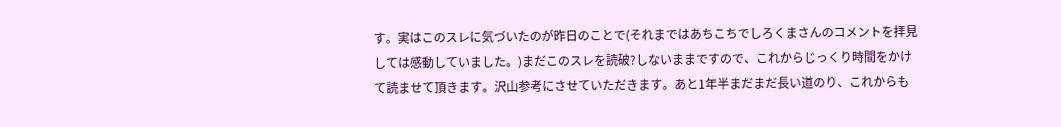す。実はこのスレに気づいたのが昨日のことで(それまではあちこちでしろくまさんのコメントを拝見しては感動していました。)まだこのスレを読破?しないままですので、これからじっくり時間をかけて読ませて頂きます。沢山参考にさせていただきます。あと1年半まだまだ長い道のり、これからも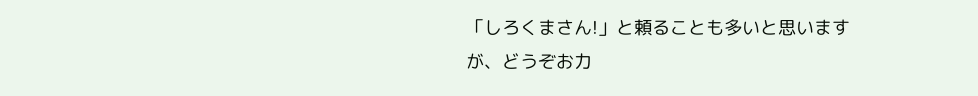「しろくまさん!」と頼ることも多いと思いますが、どうぞお力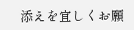添えを宜しくお願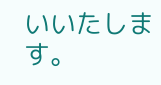いいたします。